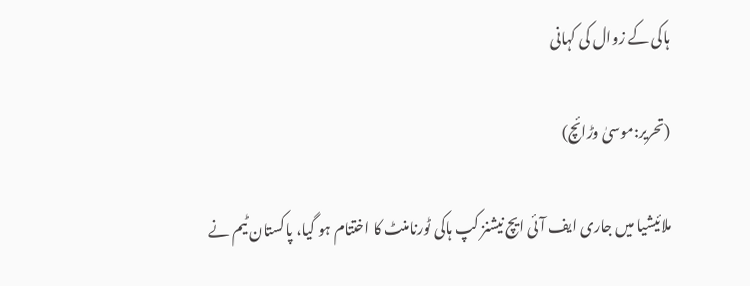ہاکی کے زوال کی کہانی

(تحریر:موسیٰ وڑائچ)

ملائیشیا میں جاری ایف آئی ایچ نیشنز کپ ہاکی ٹورنامنٹ کا اختتام ہو گیا، پاکستان ٹیم نے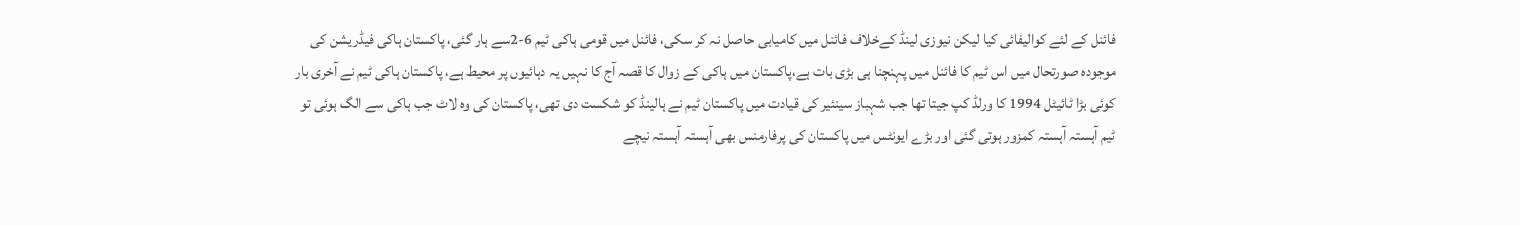فائنل کے لئے کوالیفائی کیا لیکن نیوزی لینڈ کےخلاف فائنل میں کامیابی حاصل نہ کر سکی، فائنل میں قومی ہاکی ٹیم 6-2سے ہار گئی، پاکستان ہاکی فیڈریشن کی موجودہ صورتحال میں اس ٹیم کا فائنل میں پہنچنا ہی بڑی بات ہے،پاکستان میں ہاکی کے زوال کا قصہ آج کا نہیں یہ دہائیوں پر محیط ہے، پاکستان ہاکی ٹیم نے آخری بار کوئی بڑا ٹائیٹل 1994 کا ورلڈ کپ جیتا تھا جب شہباز سینئیر کی قیادت میں پاکستان ٹیم نے ہالینڈ کو شکست دی تھی، پاکستان کی وہ لاٹ جب ہاکی سے الگ ہوئی تو ٹیم آہستہ آہستہ کمزور ہوتی گئی اور بڑے ایونٹس میں پاکستان کی پرفارمنس بھی آہستہ آہستہ نیچے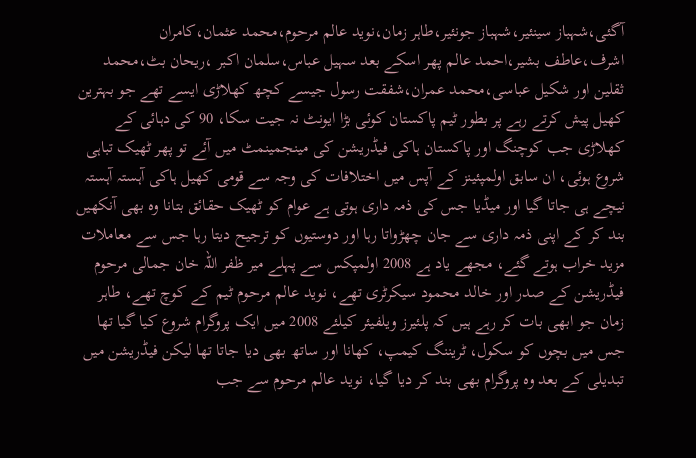آگئی،شہباز سینئیر،شہباز جونئیر،طاہر زمان،نوید عالم مرحوم،محمد عثمان،کامران اشرف،عاطف بشیر،احمد عالم پھر اسکے بعد سہیل عباس،سلمان اکبر ،ریحان بٹ،محمد ثقلین اور شکیل عباسی،محمد عمران،شفقت رسول جیسے کچھ کھلاڑی ایسے تھے جو بہترین کھیل پیش کرتے رہے پر بطور ٹیم پاکستان کوئی بڑا ایونٹ نہ جیت سکا، 90 کی دہائی کے کھلاڑی جب کوچنگ اور پاکستان ہاکی فیڈریشن کی مینجمینمٹ میں آئے تو پھر ٹھیک تباہی شروع ہوئی، ان سابق اولمپئینز کے آپس میں اختلافات کی وجہ سے قومی کھیل ہاکی آہستہ آہستہ نیچے ہی جاتا گیا اور میڈیا جس کی ذمہ داری ہوتی ہے عوام کو ٹھیک حقائق بتانا وہ بھی آنکھیں بند کر کے اپنی ذمہ داری سے جان چھڑواتا رہا اور دوستیوں کو ترجیح دیتا رہا جس سے معاملات مزید خراب ہوتے گئے، مجھے یاد ہے 2008 اولمپکس سے پہلے میر ظفر اللہ خان جمالی مرحوم فیڈریشن کے صدر اور خالد محمود سیکرٹری تھے، نوید عالم مرحوم ٹیم کے کوچ تھے، طاہر زمان جو ابھی بات کر رہے ہیں کہ پلئیرز ویلفیئر کیلئے 2008 میں ایک پروگرام شروع کیا گیا تھا جس میں بچوں کو سکول، ٹریننگ کیمپ، کھانا اور ساتھ بھی دیا جاتا تھا لیکن فیڈریشن میں تبدیلی کے بعد وہ پروگرام بھی بند کر دیا گیا، نوید عالم مرحوم سے جب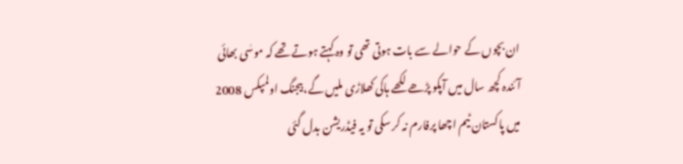ان بچوں کے حوالے سے بات ہوتی تھی تو وہ کہتے ہوتے تھے کہ موسٰی بھائی آئندہ کچھ سال میں آپکو پڑھے لکھے ہاکی کھلاڑی ملیں گے، بیجنگ اولمپکس 2008 میں پاکستان ٹیم اچھا پرفارم نہ کر سکی تو یہ فیڈریشن بدل گئی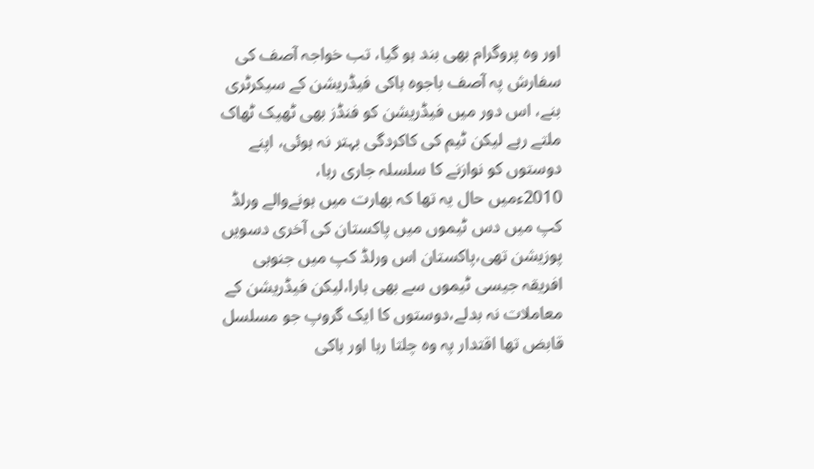اور وہ پروگرام بھی بند ہو گیا، تب خواجہ آصف کی سفارش پہ آصف باجوہ ہاکی فیڈریشن کے سیکرٹری بنے، اس دور میں فیڈریشن کو فنڈز بھی ٹھیک ٹھاک ملتے رہے لیکن ٹیم کی کاکردگی بہتر نہ ہوئی، اپنے دوستوں کو نوازنے کا سلسلہ جاری رہا،
2010ءمیں حال یہ تھا کہ بھارت میں ہونےوالے ورلڈ کپ میں دس ٹیموں میں پاکستان کی آخری دسویں پوزیشن تھی،پاکستان اس ورلڈ کپ میں جنوبی افریقہ جیسی ٹیموں سے بھی ہارا،لیکن فیڈریشن کے معاملات نہ بدلے،دوستوں کا ایک گروپ جو مسلسل قابض تھا اقتدار پہ وہ چلتا رہا اور ہاکی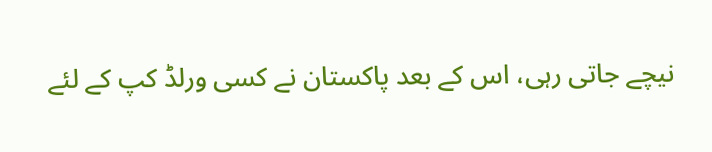نیچے جاتی رہی، اس کے بعد پاکستان نے کسی ورلڈ کپ کے لئے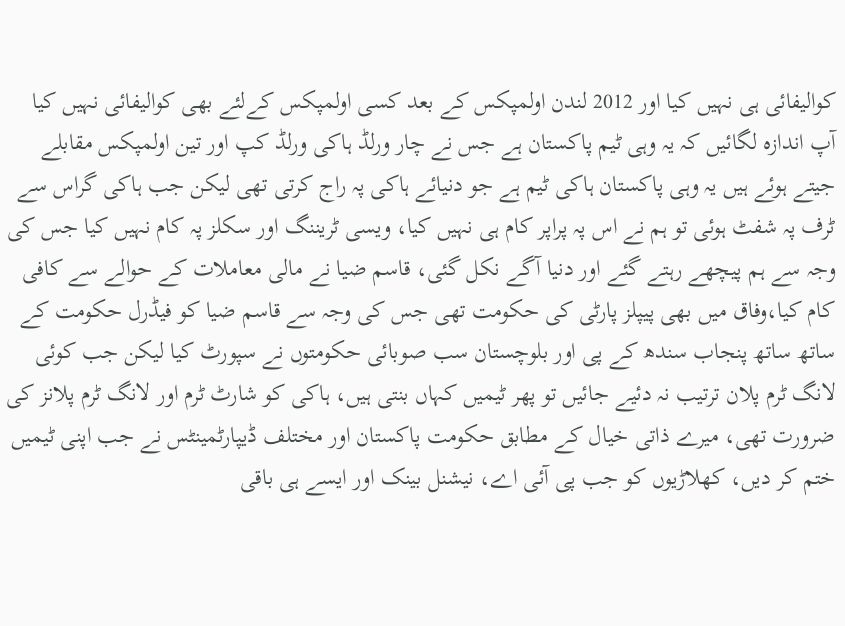کوالیفائی ہی نہیں کیا اور 2012 لندن اولمپکس کے بعد کسی اولمپکس کےلئے بھی کوالیفائی نہیں کیا
آپ اندازہ لگائیں کہ یہ وہی ٹیم پاکستان ہے جس نے چار ورلڈ ہاکی ورلڈ کپ اور تین اولمپکس مقابلے جیتے ہوئے ہیں یہ وہی پاکستان ہاکی ٹیم ہے جو دنیائے ہاکی پہ راج کرتی تھی لیکن جب ہاکی گراس سے ٹرف پہ شفٹ ہوئی تو ہم نے اس پہ پراپر کام ہی نہیں کیا، ویسی ٹریننگ اور سکلز پہ کام نہیں کیا جس کی وجہ سے ہم پیچھے رہتے گئے اور دنیا آگے نکل گئی، قاسم ضیا نے مالی معاملات کے حوالے سے کافی کام کیا،وفاق میں بھی پیپلز پارٹی کی حکومت تھی جس کی وجہ سے قاسم ضیا کو فیڈرل حکومت کے ساتھ ساتھ پنجاب سندھ کے پی اور بلوچستان سب صوبائی حکومتوں نے سپورٹ کیا لیکن جب کوئی لانگ ٹرم پلان ترتیب نہ دئیے جائیں تو پھر ٹیمیں کہاں بنتی ہیں، ہاکی کو شارٹ ٹرم اور لانگ ٹرم پلانز کی ضرورت تھی، میرے ذاتی خیال کے مطابق حکومت پاکستان اور مختلف ڈیپارٹمینٹس نے جب اپنی ٹیمیں ختم کر دیں، کھلاڑیوں کو جب پی آئی اے، نیشنل بینک اور ایسے ہی باقی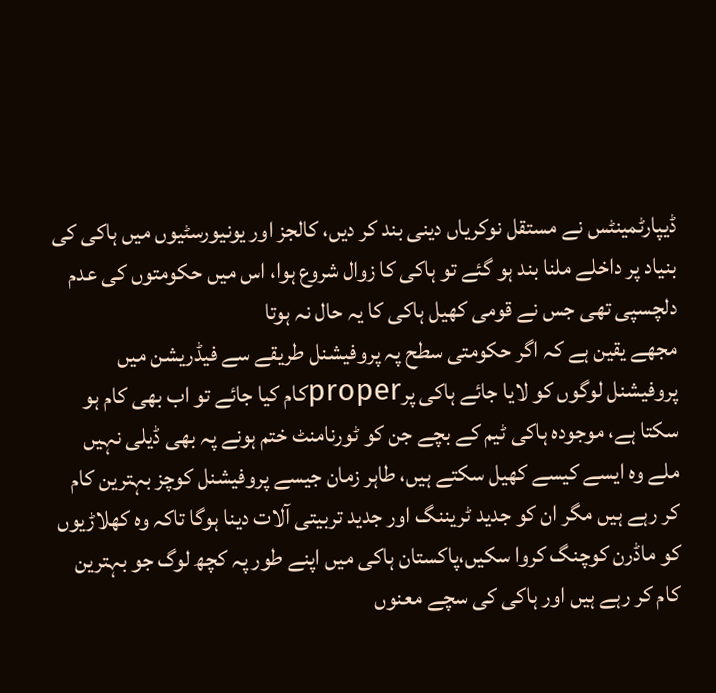ڈیپارٹمینٹس نے مستقل نوکریاں دینی بند کر دیں، کالجز اور یونیورسٹیوں میں ہاکی کی بنیاد پر داخلے ملنا بند ہو گئے تو ہاکی کا زوال شروع ہوا، اس میں حکومتوں کی عدم دلچسپی تھی جس نے قومی کھیل ہاکی کا یہ حال نہ ہوتا
مجھے یقین ہے کہ اگر حکومتی سطح پہ پروفیشنل طریقے سے فیڈریشن میں پروفیشنل لوگوں کو لایا جائے ہاکی پرproperکام کیا جائے تو اب بھی کام ہو سکتا ہے، موجودہ ہاکی ٹیم کے بچے جن کو ٹورنامنٹ ختم ہونے پہ بھی ڈیلی نہیں ملے وہ ایسے کیسے کھیل سکتے ہیں، طاہر زمان جیسے پروفیشنل کوچز بہترین کام کر رہے ہیں مگر ان کو جدید ٹریننگ اور جدید تربیتی آلات دینا ہوگا تاکہ وہ کھلاڑیوں کو ماڈرن کوچنگ کروا سکیں،پاکستان ہاکی میں اپنے طور پہ کچھ لوگ جو بہترین کام کر رہے ہیں اور ہاکی کی سچے معنوں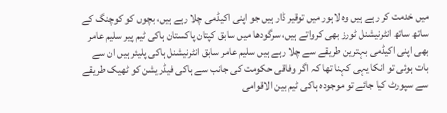میں خدمت کر رہے ہیں وہ لاہور میں توقیر ڈار ہیں جو اپنی اکیڈمی چلا رہے ہیں، بچوں کو کوچنگ کے ساتھ ساتھ انٹرنیشنل ٹورز بھی کرواتے ہیں، سرگودھا میں سابق کپتان پاکستان ہاکی ٹیم پیر سلیم عامر بھی اپنی اکیڈمی بہترین طریقے سے چلا رہے ہیں سلیم عامر سابق انٹرنیشنل ہاکی پلیئر ہیں ان سے بات ہوئی تو انکا یہی کہنا تھا کہ اگر وفاقی حکومت کی جانب سے ہاکی فیڈریشن کو ٹھیک طریقے سے سپورٹ کیا جائے تو موجودہ ہاکی ٹیم بین الاقوامی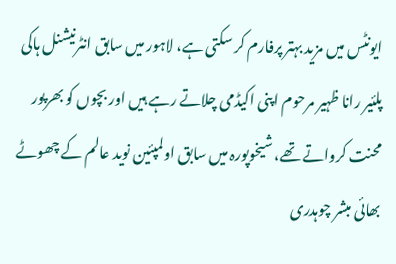ایونٹس میں مزید بہتر پرفارم کر سکتی ہے، لاہور میں سابق انٹرنیشنل ہاکی پلئیر رانا ظہیر مرحوم اپنی اکیڈمی چلاتے رہے ہیں اور بچوں کو بھرپور محنت کرواتے تھے، شیخوپورہ میں سابق اولمپئین نوید عالم کے چھوٹے بھائی مبشر چوہدری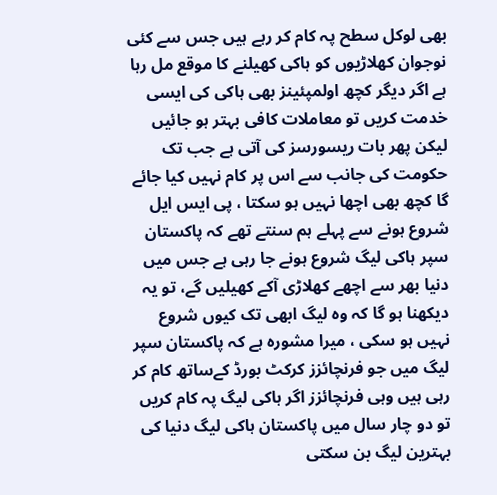بھی لوکل سطح پہ کام کر رہے ہیں جس سے کئی نوجوان کھلاڑیوں کو ہاکی کھیلنے کا موقع مل رہا ہے اگر دیگر کچھ اولمپئینز بھی ہاکی کی ایسی خدمت کریں تو معاملات کافی بہتر ہو جائیں لیکن پھر بات ریسورسز کی آتی ہے جب تک حکومت کی جانب سے اس پر کام نہیں کیا جائے گا کچھ بھی اچھا نہیں ہو سکتا ، پی ایس ایل شروع ہونے سے پہلے ہم سنتے تھے کہ پاکستان سپر ہاکی لیگ شروع ہونے جا رہی ہے جس میں دنیا بھر سے اچھے کھلاڑی آکے کھیلیں گے، تو یہ دیکھنا ہو گا کہ وہ لیگ ابھی تک کیوں شروع نہیں ہو سکی ، میرا مشورہ ہے کہ پاکستان سپر لیگ میں جو فرنچائزز کرکٹ بورڈ کےساتھ کام کر رہی ہیں وہی فرنچائزز اگر ہاکی لیگ پہ کام کریں تو دو چار سال میں پاکستان ہاکی لیگ دنیا کی بہترین لیگ بن سکتی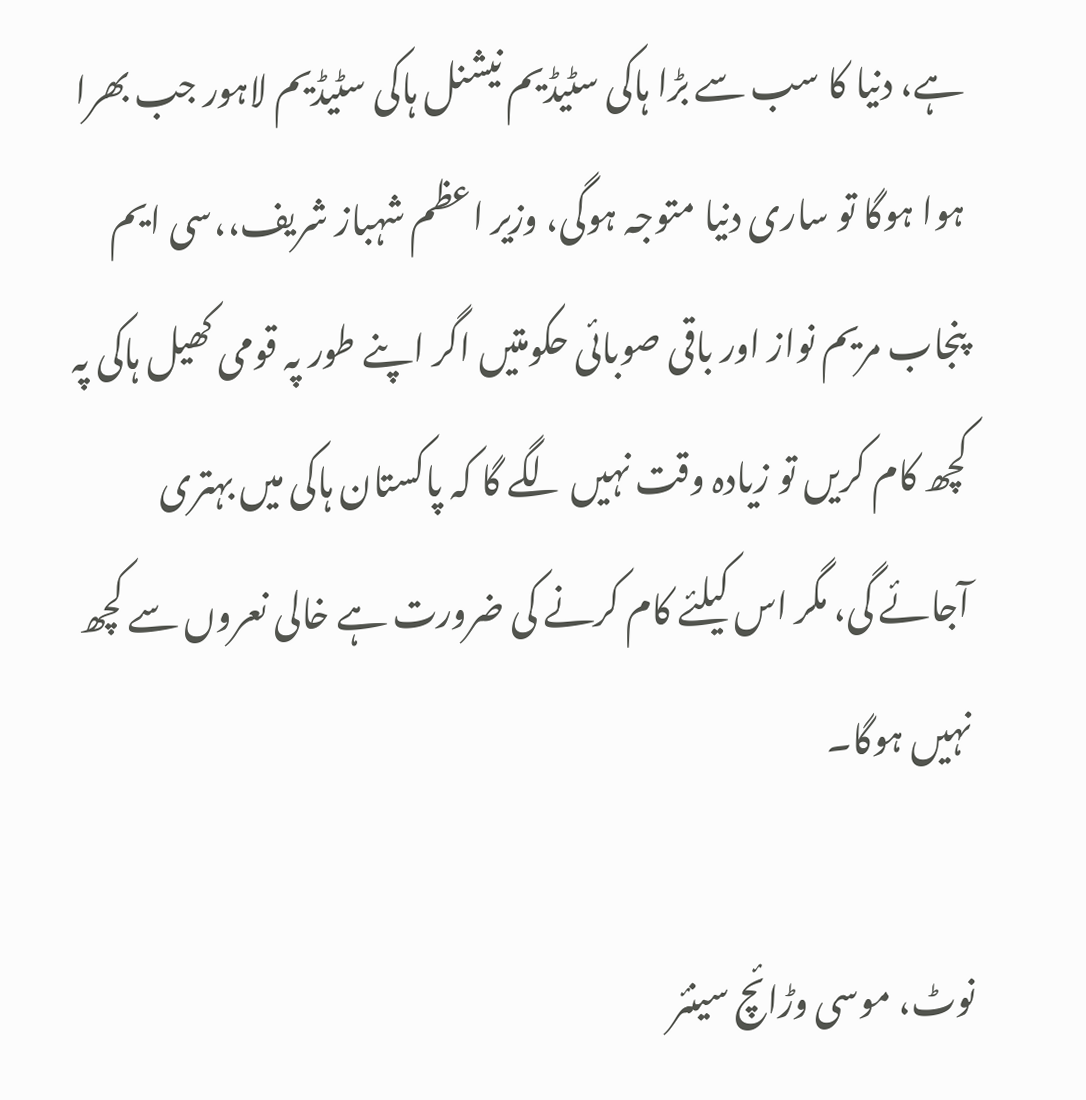ہے، دنیا کا سب سے بڑا ہاکی سٹیڈیم نیشنل ہاکی سٹیڈیم لاہور جب بھرا ہوا ہوگا تو ساری دنیا متوجہ ہوگی، وزیر اعظم شہباز شریف،،سی ایم پنجاب مریم نواز اور باقی صوبائی حکومتیں اگر اپنے طور پہ قومی کھیل ہاکی پہ کچھ کام کریں تو زیادہ وقت نہیں لگے گا کہ پاکستان ہاکی میں بہتری آجائے گی، مگر اس کیلئے کام کرنے کی ضرورت ہے خالی نعروں سے کچھ نہیں ہوگا۔

نوٹ، موسی وڑائچ سینئر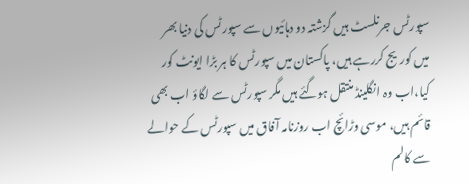سپورٹس جرنلسٹ ہیں گزشتہ دو دہائیوں سے سپورٹس کی دنیا بھر میں کوریج کررہے ہیں، پاکستان میں سپورٹس کا ہر بڑا ایونٹ کور کیا،اب وہ انگلینڈ منتقل ہوگئے ہیں مگر سپورٹس سے لگاؤ اب بھی قائم ہیں، موسی وڑائچ اب روزنامہ آفاق میں سپورٹس کے حوالے سے کالم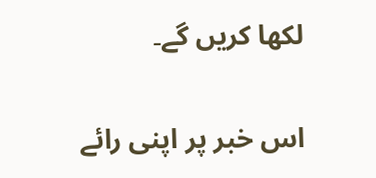لکھا کریں گے۔

اس خبر پر اپنی رائے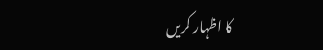کا اظہار کریں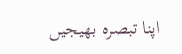اپنا تبصرہ بھیجیں